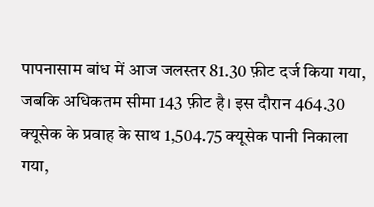पापनासाम बांध में आज जलस्तर 81.30 फ़ीट दर्ज किया गया, जबकि अधिकतम सीमा 143 फ़ीट है। इस दौरान 464.30 क्यूसेक के प्रवाह के साथ 1,504.75 क्यूसेक पानी निकाला गया,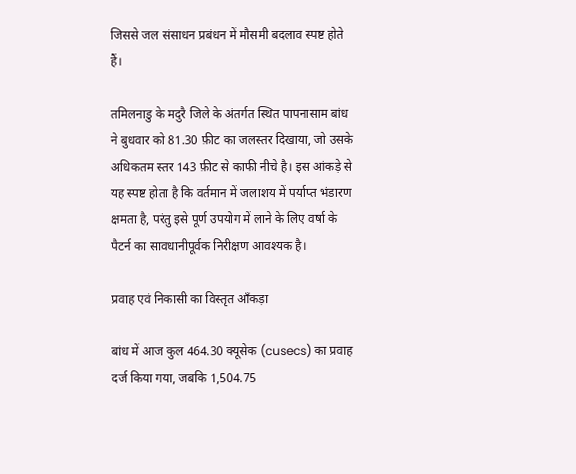जिससे जल संसाधन प्रबंधन में मौसमी बदलाव स्पष्ट होते हैं।

तमिलनाडु के मदुरै जिले के अंतर्गत स्थित पापनासाम बांध ने बुधवार को 81.30 फ़ीट का जलस्तर दिखाया, जो उसके अधिकतम स्तर 143 फ़ीट से काफी नीचे है। इस आंकड़े से यह स्पष्ट होता है कि वर्तमान में जलाशय में पर्याप्त भंडारण क्षमता है, परंतु इसे पूर्ण उपयोग में लाने के लिए वर्षा के पैटर्न का सावधानीपूर्वक निरीक्षण आवश्यक है।

प्रवाह एवं निकासी का विस्तृत आँकड़ा

बांध में आज कुल 464.30 क्यूसेक (cusecs) का प्रवाह दर्ज किया गया, जबकि 1,504.75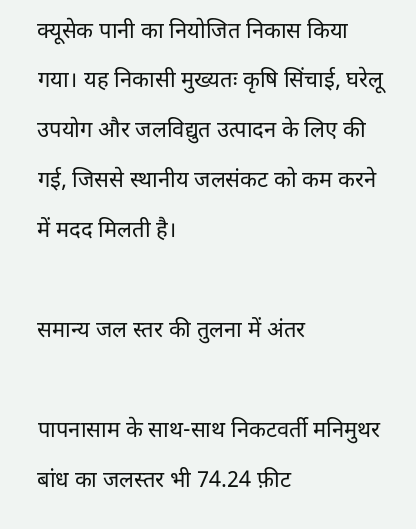क्यूसेक पानी का नियोजित निकास किया गया। यह निकासी मुख्यतः कृषि सिंचाई, घरेलू उपयोग और जलविद्युत उत्पादन के लिए की गई, जिससे स्थानीय जलसंकट को कम करने में मदद मिलती है।

समान्य जल स्तर की तुलना में अंतर

पापनासाम के साथ-साथ निकटवर्ती मनिमुथर बांध का जलस्तर भी 74.24 फ़ीट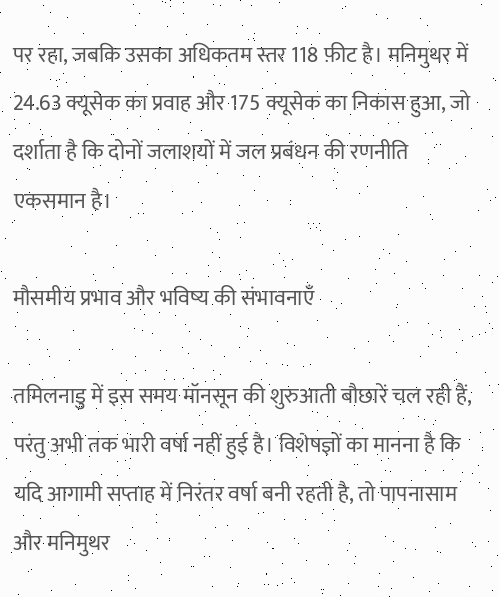पर रहा, जबकि उसका अधिकतम स्तर 118 फ़ीट है। मनिमुथर में 24.63 क्यूसेक का प्रवाह और 175 क्यूसेक का निकास हुआ, जो दर्शाता है कि दोनों जलाशयों में जल प्रबंधन की रणनीति एकसमान है।

मौसमीय प्रभाव और भविष्य की संभावनाएँ

तमिलनाडु में इस समय मॉनसून की शुरुआती बौछारें चल रही हैं, परंतु अभी तक भारी वर्षा नहीं हुई है। विशेषज्ञों का मानना है कि यदि आगामी सप्ताह में निरंतर वर्षा बनी रहती है, तो पापनासाम और मनिमुथर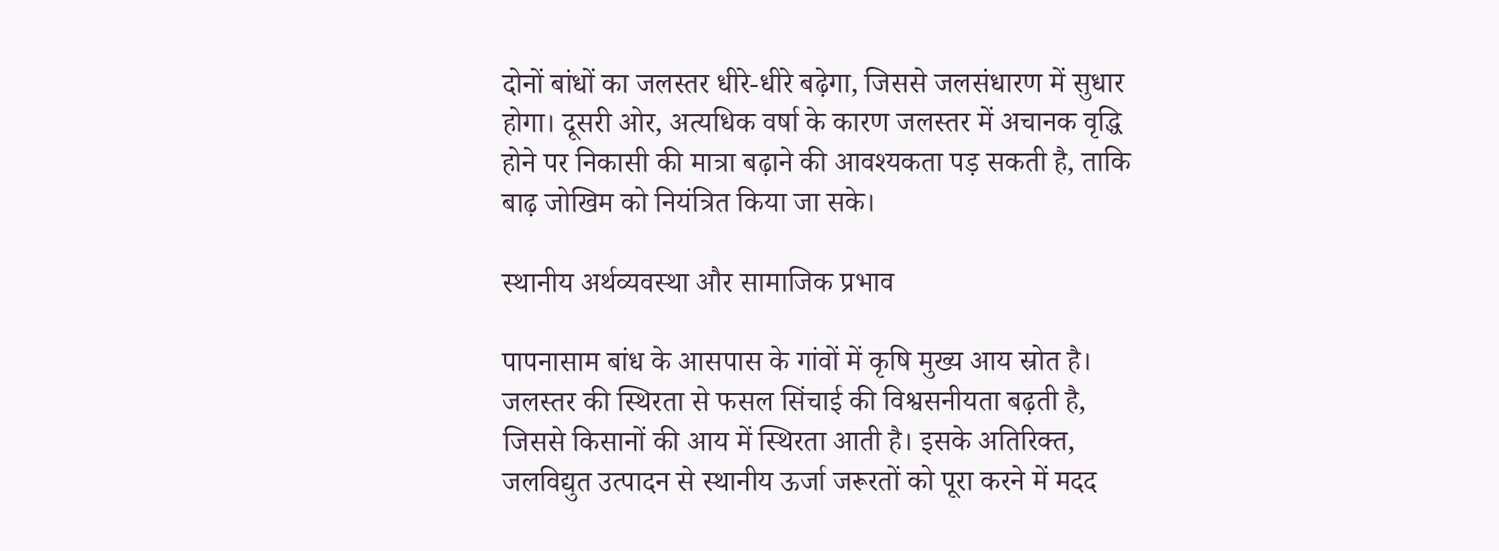दोनों बांधों का जलस्तर धीरे‑धीरे बढ़ेगा, जिससे जलसंधारण में सुधार होगा। दूसरी ओर, अत्यधिक वर्षा के कारण जलस्तर में अचानक वृद्धि होने पर निकासी की मात्रा बढ़ाने की आवश्यकता पड़ सकती है, ताकि बाढ़ जोखिम को नियंत्रित किया जा सके।

स्थानीय अर्थव्यवस्था और सामाजिक प्रभाव

पापनासाम बांध के आसपास के गांवों में कृषि मुख्य आय स्रोत है। जलस्तर की स्थिरता से फसल सिंचाई की विश्वसनीयता बढ़ती है, जिससे किसानों की आय में स्थिरता आती है। इसके अतिरिक्त, जलविद्युत उत्पादन से स्थानीय ऊर्जा जरूरतों को पूरा करने में मदद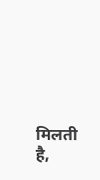मिलती है,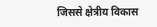जिससे क्षेत्रीय विकास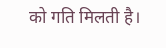को गति मिलती है।